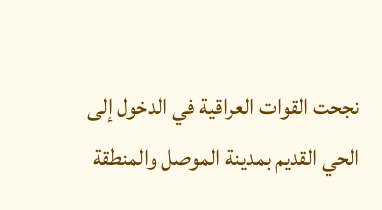نجحت القوات العراقية في الدخول إلى الحي القديم بمدينة الموصل والمنطقة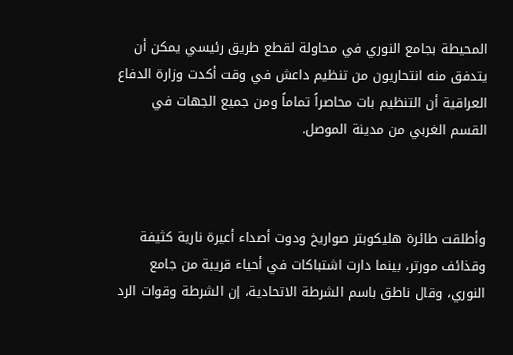المحيطة بجامع النوري في محاولة لقطع طريق رئيسي يمكن أن يتدفق منه انتحاريون من تنظيم داعش في وقت أكدت وزارة الدفاع العراقية أن التنظيم بات محاصراً تماماً ومن جميع الجهات في القسم الغربي من مدينة الموصل.



وأطلقت طائرة هليكوبتر صواريخ ودوت أصداء أعيرة نارية كثيفة وقذائف مورتر، بينما دارت اشتباكات في أحياء قريبة من جامع النوري، وقال ناطق باسم الشرطة الاتحادية، إن الشرطة وقوات الرد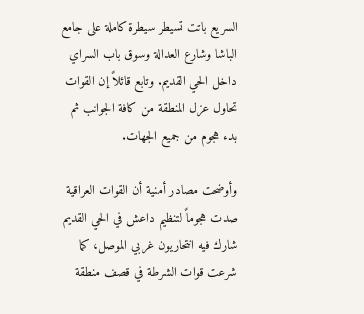السريع باتت تسيطر سيطرة كاملة على جامع الباشا وشارع العدالة وسوق باب السراي داخل الحي القديم. وتابع قائلاً إن القوات تحاول عزل المنطقة من كافة الجوانب ثم بدء هجوم من جميع الجهات.

وأوضحت مصادر أمنية أن القوات العراقية صدت هجوماً لتنظيم داعش في الحي القديم شارك فيه انتحاريون غربي الموصل، كما شرعت قوات الشرطة في قصف منطقة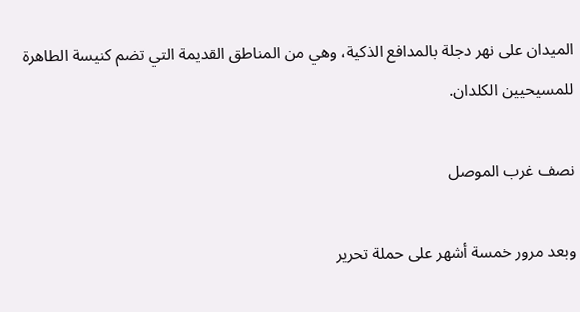الميدان على نهر دجلة بالمدافع الذكية، وهي من المناطق القديمة التي تضم كنيسة الطاهرة للمسيحيين الكلدان.

نصف غرب الموصل

وبعد مرور خمسة أشهر على حملة تحرير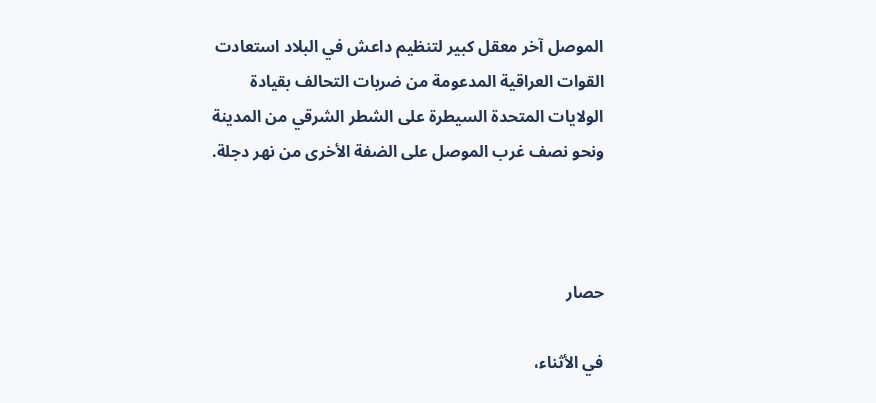الموصل آخر معقل كبير لتنظيم داعش في البلاد استعادت القوات العراقية المدعومة من ضربات التحالف بقيادة الولايات المتحدة السيطرة على الشطر الشرقي من المدينة ونحو نصف غرب الموصل على الضفة الأخرى من نهر دجلة.



حصار

في الأثناء،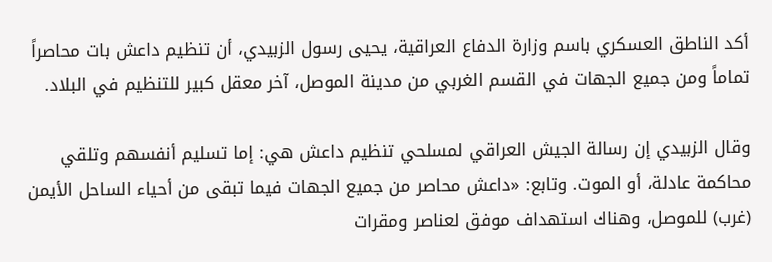أكد الناطق العسكري باسم وزارة الدفاع العراقية، يحيى رسول الزبيدي، أن تنظيم داعش بات محاصراً تماماً ومن جميع الجهات في القسم الغربي من مدينة الموصل، آخر معقل كبير للتنظيم في البلاد.

وقال الزبيدي إن رسالة الجيش العراقي لمسلحي تنظيم داعش هي: إما تسليم أنفسهم وتلقي محاكمة عادلة، أو الموت. وتابع: «داعش محاصر من جميع الجهات فيما تبقى من أحياء الساحل الأيمن (غرب) للموصل، وهناك استهداف موفق لعناصر ومقرات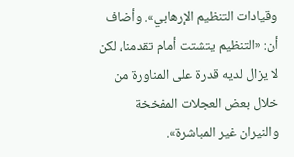وقيادات التنظيم الإرهابي». وأضاف أن: «التنظيم يتشتت أمام تقدمنا، لكن لا يزال لديه قدرة على المناورة من خلال بعض العجلات المفخخة والنيران غير المباشرة».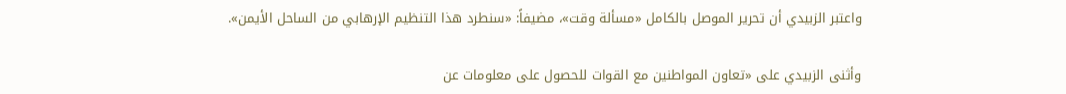واعتبر الزبيدي أن تحرير الموصل بالكامل «مسألة وقت»، مضيفاً: «سنطرد هذا التنظيم الإرهابي من الساحل الأيمن».

وأثنى الزبيدي على «تعاون المواطنين مع القوات للحصول على معلومات عن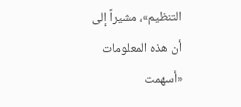التنظيم»، مشيراً إلى أن هذه المعلومات «أسهمت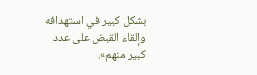بشكل كبير في استهدافه وإلقاء القبض على عدد كبير منهم».